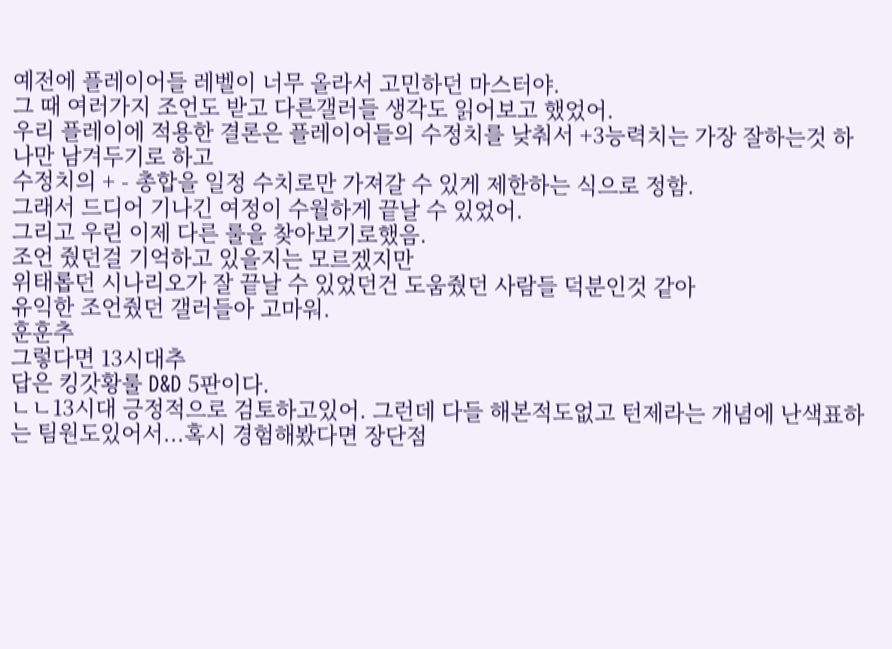예전에 플레이어들 레벨이 너무 올라서 고민하던 마스터야.
그 때 여러가지 조언도 받고 다른갤러들 생각도 읽어보고 했었어.
우리 플레이에 적용한 결론은 플레이어들의 수정치를 낮춰서 +3능력치는 가장 잘하는것 하나만 남겨두기로 하고
수정치의 + - 총합을 일정 수치로만 가져갈 수 있게 제한하는 식으로 정함.
그래서 드디어 기나긴 여정이 수월하게 끝날 수 있었어.
그리고 우린 이제 다른 룰을 찾아보기로했음.
조언 줬던걸 기억하고 있을지는 모르겠지만
위태롭던 시나리오가 잘 끝날 수 있었던건 도움줬던 사람들 덕분인것 같아
유익한 조언줬던 갤러들아 고마워.
훈훈추
그렇다면 13시대추
답은 킹갓황룰 D&D 5판이다.
ㄴㄴ13시대 긍정적으로 검토하고있어. 그런데 다들 해본적도없고 턴제라는 개념에 난색표하는 팀원도있어서...혹시 경험해봤다면 장단점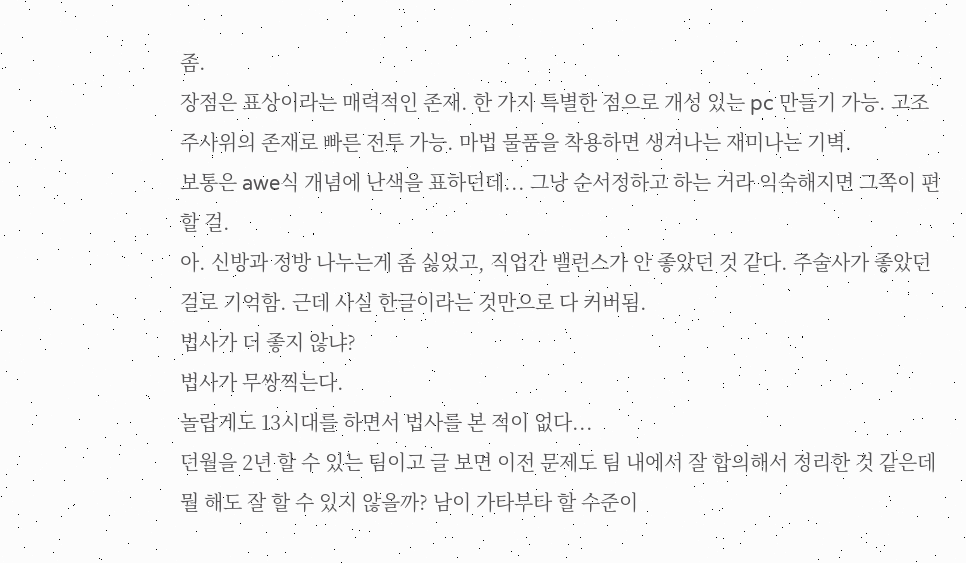좀.
장점은 표상이라는 매력적인 존재. 한 가지 특별한 점으로 개성 있는 pc 만들기 가능. 고조 주사위의 존재로 빠른 전투 가능. 마법 물품을 착용하면 생겨나는 재미나는 기벽.
보통은 awe식 개념에 난색을 표하던데... 그낭 순서정하고 하는 거라 익숙해지면 그쪽이 편할 걸.
아. 신방과 정방 나누는게 좀 싫었고, 직업간 밸런스가 안 좋았던 것 같다. 주술사가 좋았던 걸로 기억함. 근데 사실 한글이라는 것만으로 다 커버됨.
법사가 더 좋지 않냐?
법사가 무쌍찍는다.
놀랍게도 13시대를 하면서 법사를 본 적이 없다...
던월을 2년 할 수 있는 팀이고 글 보면 이전 문제도 팀 내에서 잘 합의해서 정리한 것 같은데 뭘 해도 잘 할 수 있지 않을까? 남이 가타부타 할 수준이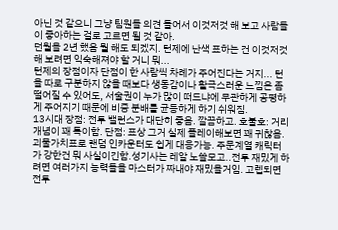아닌 것 같으니 그냥 팀원들 의견 들어서 이것저것 해 보고 사람들이 좋아하는 걸로 고르면 될 것 같아.
던월을 2년 했음 뭘 해도 되겠지. 턴제에 난색 표하는 건 이것저것 해 보려면 익숙해져야 할 거니 뭐...
턴제의 장점이자 단점이 한 사람씩 차례가 주어진다는 거지... 턴을 따로 구분하지 않을 때보다 생동감이나 활극스러운 느낌은 좀 떨어질 수 있어도, 서술권이 누가 많이 떠드냐에 무관하게 공평하게 주어지기 때문에 비중 분배를 균등하게 하기 쉬워짐.
13시대 장점: 전투 밸런스가 대단히 좋음. 깔끔하고. 호불호: 거리개념이 꽤 특이함. 단점: 표상 그거 실제 플레이해보면 꽤 귀찮음.
괴물가치표로 랜덤 인카운터도 쉽게 대응가능. 주문계열 캐릭터가 강한건 뭐 사실이긴함.성기사는 레알 노쓸모고..전투 재밌게 하려면 여러가지 능력들을 마스터가 짜내야 재밌을거임. 고렙되면 전투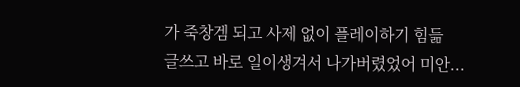가 죽창겜 되고 사제 없이 플레이하기 힘듦
글쓰고 바로 일이생겨서 나가버렸었어 미안...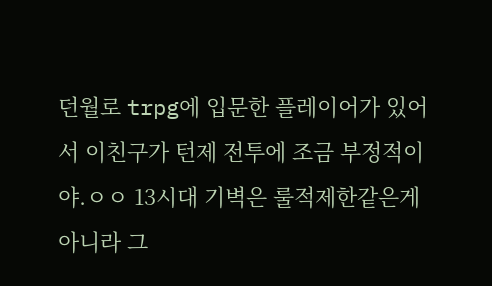던월로 trpg에 입문한 플레이어가 있어서 이친구가 턴제 전투에 조금 부정적이야.ㅇㅇ 13시대 기벽은 룰적제한같은게 아니라 그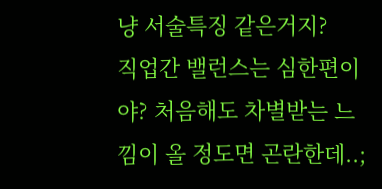냥 서술특징 같은거지?
직업간 밸런스는 심한편이야? 처음해도 차별받는 느낌이 올 정도면 곤란한데..;